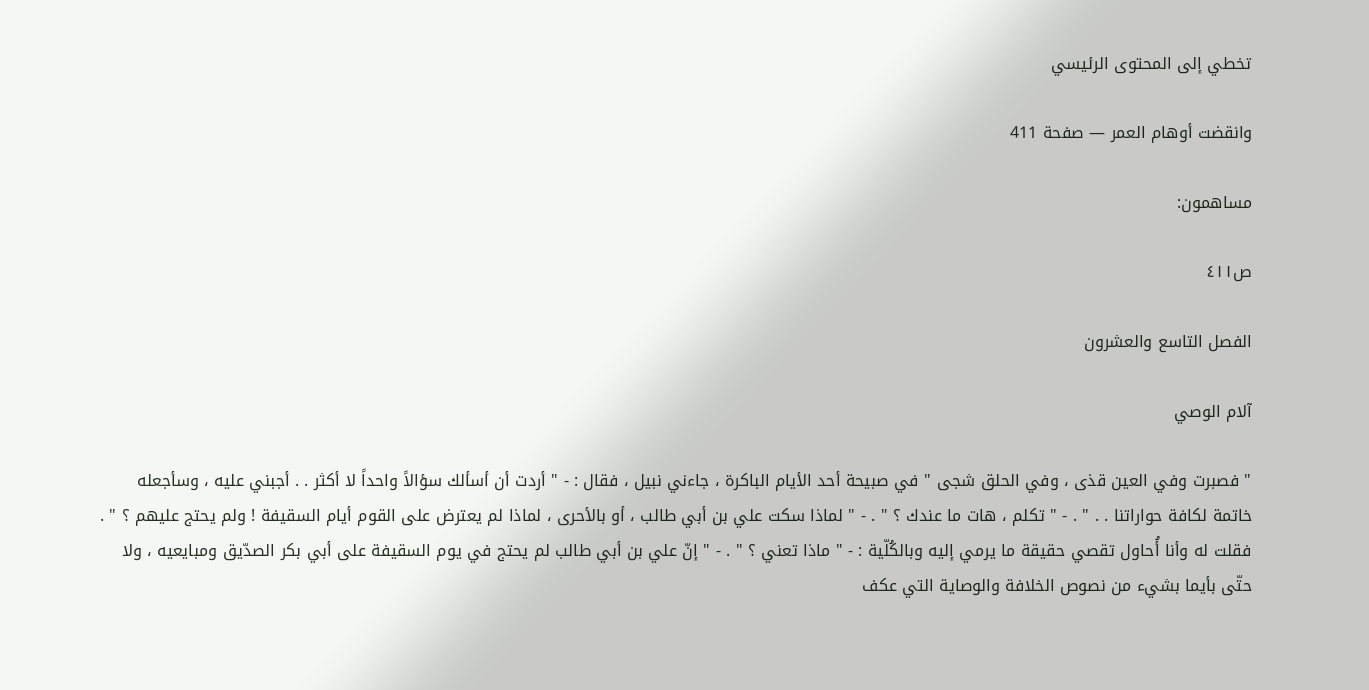تخطي إلى المحتوى الرئيسي

وانقضت أوهام العمر — صفحة 411

مساهمون:

ص٤١١

الفصل التاسع والعشرون

آلام الوصي

" فصبرت وفي العين قذى ، وفي الحلق شجى " في صبيحة أحد الأيام الباكرة ، جاءني نبيل ، فقال : - " أردت أن أسألك سؤالاً واحداً لا أكثر . . أجبني عليه ، وسأجعله خاتمة لكافة حواراتنا . . " . - " تكلم ، هات ما عندك ؟ " . - " لماذا سكت علي بن أبي طالب ، أو بالأحرى ، لماذا لم يعترض على القوم أيام السقيفة ! ولم يحتج عليهم ؟ " . فقلت له وأنا أُحاول تقصي حقيقة ما يرمي إليه وبالكُلّية : - " ماذا تعني ؟ " . - " إنّ علي بن أبي طالب لم يحتج في يوم السقيفة على أبي بكر الصدّيق ومبايعيه ، ولا حتّى بأيما بشيء من نصوص الخلافة والوصاية التي عكف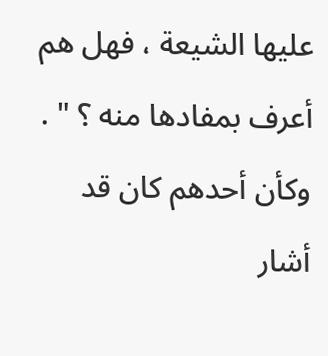عليها الشيعة ، فهل هم أعرف بمفادها منه ؟ " . وكأن أحدهم كان قد أشار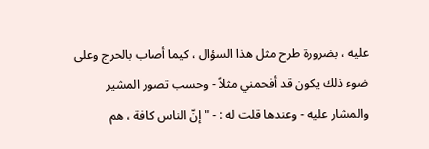عليه ، بضرورة طرح مثل هذا السؤال ، كيما أصاب بالحرج وعلى ضوء ذلك يكون قد أفحمني مثلاً - وحسب تصور المشير والمشار عليه - وعندها قلت له : - " إنّ الناس كافة ، هم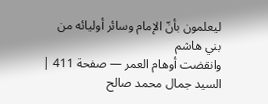ليعلمون بأنّ الإمام وسائر أوليائه من بني هاشم
وانقضت أوهام العمر — صفحة 411 | السيد جمال محمد صالح